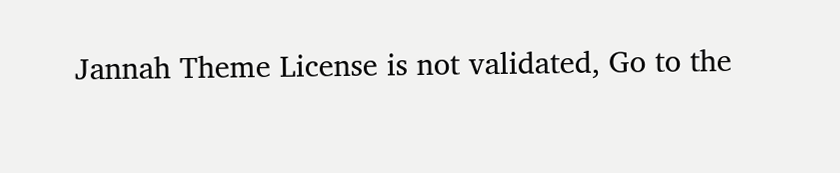Jannah Theme License is not validated, Go to the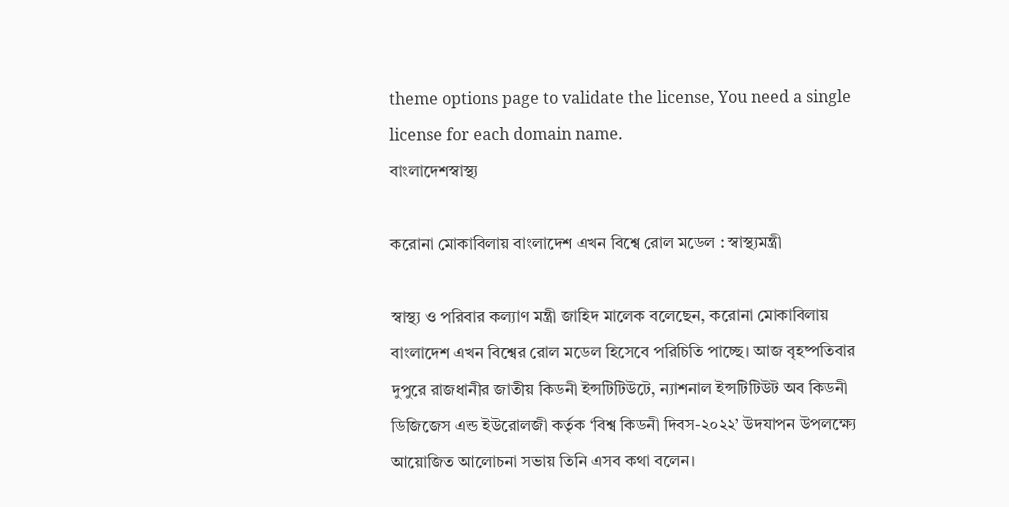theme options page to validate the license, You need a single license for each domain name.
বাংলাদেশস্বাস্থ্য

করোনা মোকাবিলায় বাংলাদেশ এখন বিশ্বে রোল মডেল : স্বাস্থ্যমন্ত্রী

স্বাস্থ্য ও পরিবার কল্যাণ মন্ত্রী জাহিদ মালেক বলেছেন, করোনা মোকাবিলায় বাংলাদেশ এখন বিশ্বের রোল মডেল হিসেবে পরিচিতি পাচ্ছে। আজ বৃহষ্পতিবার দুপুরে রাজধানীর জাতীয় কিডনী ইন্সটিটিউটে, ন্যাশনাল ইন্সটিটিউট অব কিডনী ডিজিজেস এন্ড ইউরোলজী কর্তৃক ‘বিশ্ব কিডনী দিবস-২০২২’ উদযাপন উপলক্ষ্যে আয়োজিত আলোচনা সভায় তিনি এসব কথা বলেন।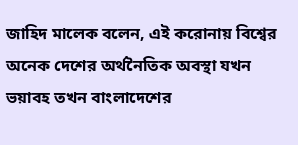জাহিদ মালেক বলেন, এই করোনায় বিশ্বের অনেক দেশের অর্থনৈতিক অবস্থা যখন ভয়াবহ তখন বাংলাদেশের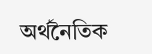অর্থনৈতিক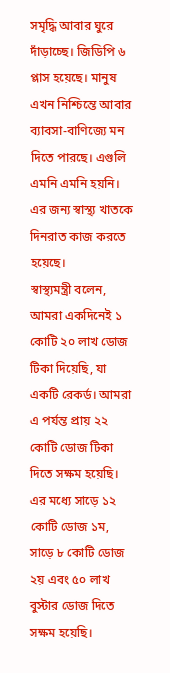সমৃদ্ধি আবার ঘুরে দাঁড়াচ্ছে। জিডিপি ৬ প্লাস হয়েছে। মানুষ এখন নিশ্চিন্তে আবার ব্যাবসা-বাণিজ্যে মন দিতে পারছে। এগুলি এমনি এমনি হয়নি। এর জন্য স্বাস্থ্য খাতকে দিনরাত কাজ করতে হয়েছে।
স্বাস্থ্যমন্ত্রী বলেন, আমরা একদিনেই ১ কোটি ২০ লাখ ডোজ টিকা দিয়েছি, যা একটি রেকর্ড। আমরা এ পর্যন্ত প্রায় ২২ কোটি ডোজ টিকা দিতে সক্ষম হয়েছি। এর মধ্যে সাড়ে ১২ কোটি ডোজ ১ম, সাড়ে ৮ কোটি ডোজ ২য় এবং ৫০ লাখ  বুস্টার ডোজ দিতে সক্ষম হয়েছি।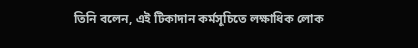তিনি বলেন, এই টিকাদান কর্মসূচিতে লক্ষাধিক লোক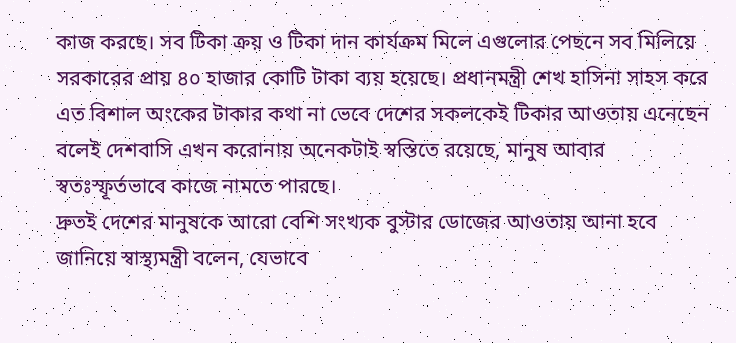কাজ করছে। সব টিকা ক্রয় ও টিকা দান কার্যক্রম মিলে এগুলোর পেছনে সব মিলিয়ে সরকারের প্রায় ৪০ হাজার কোটি টাকা ব্যয় হয়েছে। প্রধানমন্ত্রী শেখ হাসিনা সাহস করে এত বিশাল অংকের টাকার কথা না ভেবে দেশের সকলকেই টিকার আওতায় এনেছেন বলেই দেশবাসি এখন করোনায় অনেকটাই স্বস্তিতে রয়েছে, মানুষ আবার স্বতঃস্ফূর্তভাবে কাজে নামতে পারছে।
দ্রুতই দেশের মানুষকে আরো বেশি সংখ্যক বুস্টার ডোজের আওতায় আনা হবে জানিয়ে স্বাস্থ্যমন্ত্রী বলেন, যেভাবে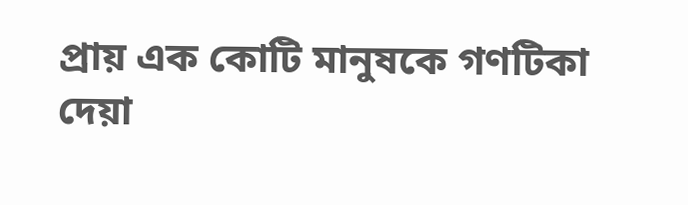প্রায় এক কোটি মানুষকে গণটিকা দেয়া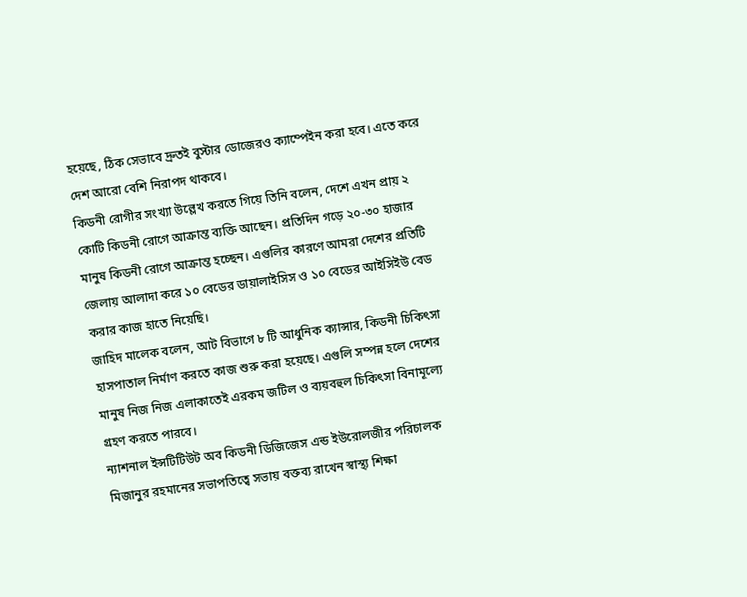হয়েছে, ঠিক সেভাবে দ্রুতই বুস্টার ডোজেরও ক্যাম্পেইন করা হবে। এতে করে দেশ আরো বেশি নিরাপদ থাকবে।
কিডনী রোগীর সংখ্যা উল্লেখ করতে গিয়ে তিনি বলেন, দেশে এখন প্রায় ২ কোটি কিডনী রোগে আক্রান্ত ব্যক্তি আছেন। প্রতিদিন গড়ে ২০-৩০ হাজার মানুষ কিডনী রোগে আক্রান্ত হচ্ছেন। এগুলির কারণে আমরা দেশের প্রতিটি জেলায় আলাদা করে ১০ বেডের ডায়ালাইসিস ও ১০ বেডের আইসিইউ বেড করার কাজ হাতে নিয়েছি।
জাহিদ মালেক বলেন, আট বিভাগে ৮ টি আধুনিক ক্যান্সার, কিডনী চিকিৎসা হাসপাতাল নির্মাণ করতে কাজ শুরু করা হয়েছে। এগুলি সম্পন্ন হলে দেশের মানুষ নিজ নিজ এলাকাতেই এরকম জটিল ও ব্যয়বহুল চিকিৎসা বিনামূল্যে গ্রহণ করতে পারবে।
ন্যাশনাল ইন্সটিটিউট অব কিডনী ডিজিজেস এন্ড ইউরোলজীর পরিচালক মিজানুর রহমানের সভাপতিত্বে সভায় বক্তব্য রাখেন স্বাস্থ্য শিক্ষা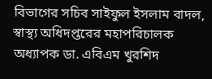বিভাগের সচিব সাইফুল ইসলাম বাদল, স্বাস্থ্য অধিদপ্তরের মহাপরিচালক অধ্যাপক ডা. এবিএম খুরশিদ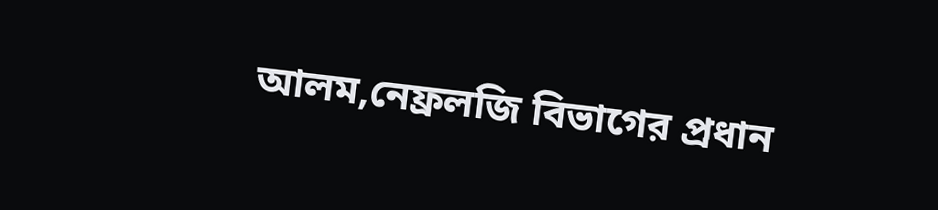আলম,নেফ্রলজি বিভাগের প্রধান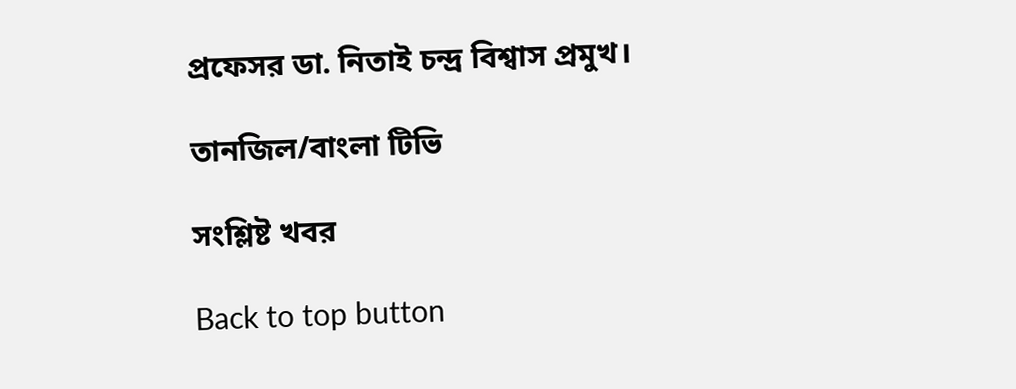প্রফেসর ডা. নিতাই চন্দ্র বিশ্বাস প্রমুখ।

তানজিল/বাংলা টিভি

সংশ্লিষ্ট খবর

Back to top button